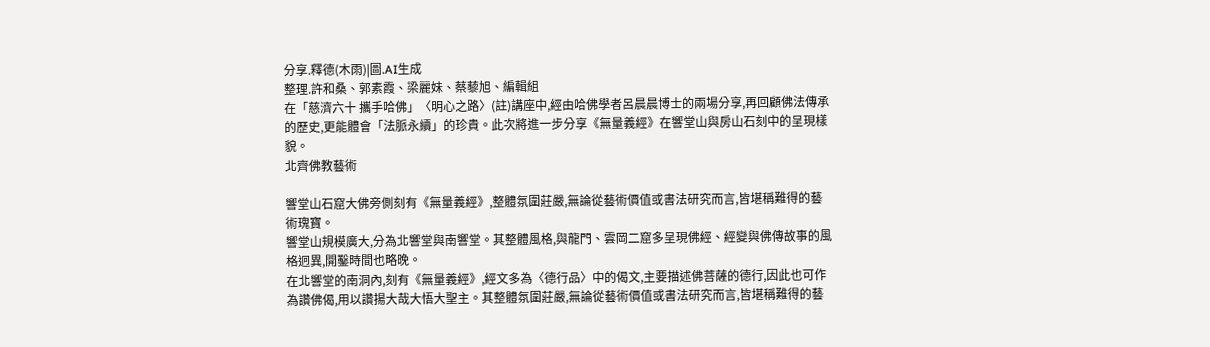分享.釋德(木雨)|圖.AI生成
整理.許和桑、郭素霞、梁麗妹、蔡藜旭、編輯組
在「慈濟六十 攜手哈佛」〈明心之路〉(註)講座中,經由哈佛學者呂晨晨博士的兩場分享,再回顧佛法傳承的歷史,更能體會「法脈永續」的珍貴。此次將進一步分享《無量義經》在響堂山與房山石刻中的呈現樣貌。
北齊佛教藝術

響堂山石窟大佛旁側刻有《無量義經》,整體氛圍莊嚴,無論從藝術價值或書法研究而言,皆堪稱難得的藝術瑰寶。
響堂山規模廣大,分為北響堂與南響堂。其整體風格,與龍門、雲岡二窟多呈現佛經、經變與佛傳故事的風格迥異,開鑿時間也略晚。
在北響堂的南洞內,刻有《無量義經》,經文多為〈德行品〉中的偈文,主要描述佛菩薩的德行,因此也可作為讚佛偈,用以讚揚大哉大悟大聖主。其整體氛圍莊嚴,無論從藝術價值或書法研究而言,皆堪稱難得的藝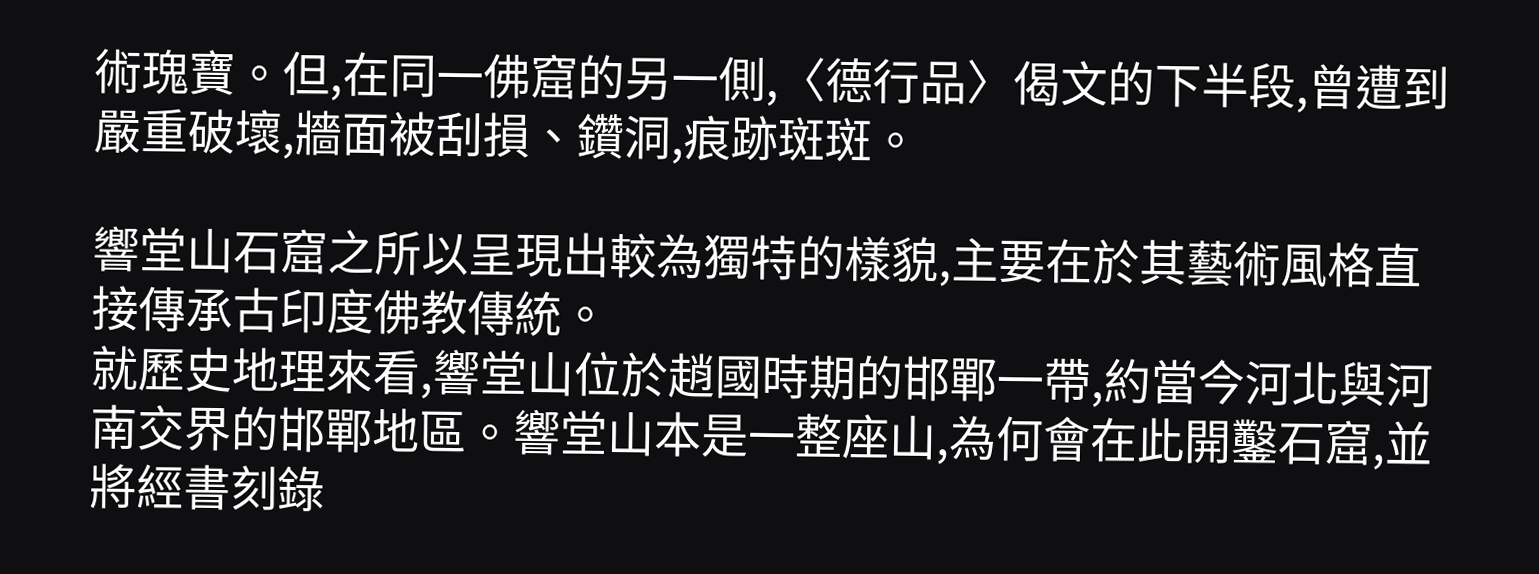術瑰寶。但,在同一佛窟的另一側,〈德行品〉偈文的下半段,曾遭到嚴重破壞,牆面被刮損、鑽洞,痕跡斑斑。

響堂山石窟之所以呈現出較為獨特的樣貌,主要在於其藝術風格直接傳承古印度佛教傳統。
就歷史地理來看,響堂山位於趙國時期的邯鄲一帶,約當今河北與河南交界的邯鄲地區。響堂山本是一整座山,為何會在此開鑿石窟,並將經書刻錄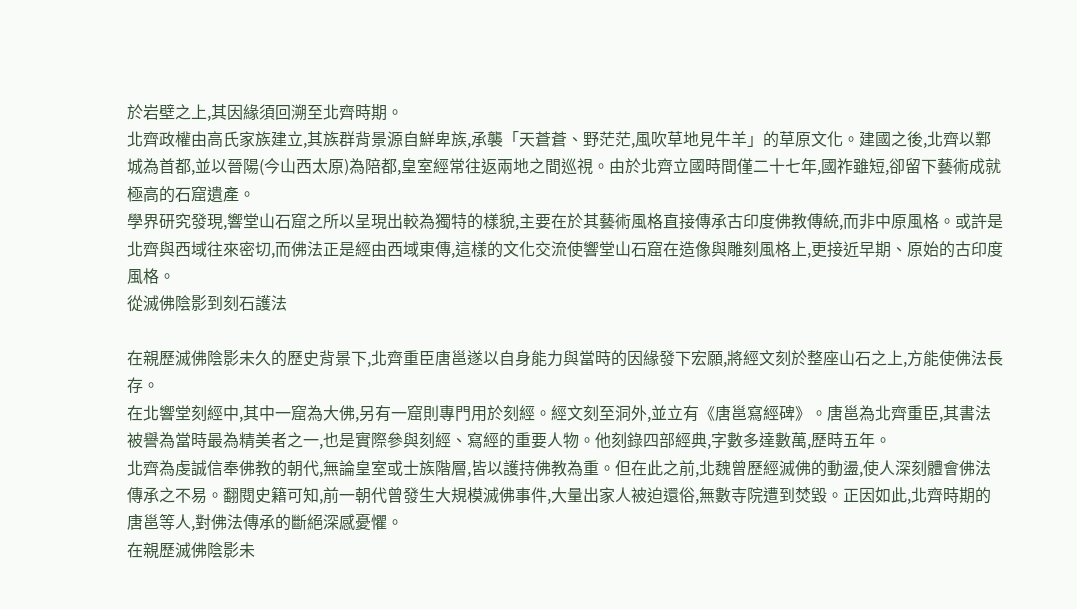於岩壁之上,其因緣須回溯至北齊時期。
北齊政權由高氏家族建立,其族群背景源自鮮卑族,承襲「天蒼蒼、野茫茫,風吹草地見牛羊」的草原文化。建國之後,北齊以鄴城為首都,並以晉陽(今山西太原)為陪都,皇室經常往返兩地之間巡視。由於北齊立國時間僅二十七年,國祚雖短,卻留下藝術成就極高的石窟遺產。
學界研究發現,響堂山石窟之所以呈現出較為獨特的樣貌,主要在於其藝術風格直接傳承古印度佛教傳統,而非中原風格。或許是北齊與西域往來密切,而佛法正是經由西域東傳,這樣的文化交流使響堂山石窟在造像與雕刻風格上,更接近早期、原始的古印度風格。
從滅佛陰影到刻石護法

在親歷滅佛陰影未久的歷史背景下,北齊重臣唐邕遂以自身能力與當時的因緣發下宏願,將經文刻於整座山石之上,方能使佛法長存。
在北響堂刻經中,其中一窟為大佛,另有一窟則專門用於刻經。經文刻至洞外,並立有《唐邕寫經碑》。唐邕為北齊重臣,其書法被譽為當時最為精美者之一,也是實際參與刻經、寫經的重要人物。他刻錄四部經典,字數多達數萬,歷時五年。
北齊為虔誠信奉佛教的朝代,無論皇室或士族階層,皆以護持佛教為重。但在此之前,北魏曾歷經滅佛的動盪,使人深刻體會佛法傳承之不易。翻閱史籍可知,前一朝代曾發生大規模滅佛事件,大量出家人被迫還俗,無數寺院遭到焚毀。正因如此,北齊時期的唐邕等人,對佛法傳承的斷絕深感憂懼。
在親歷滅佛陰影未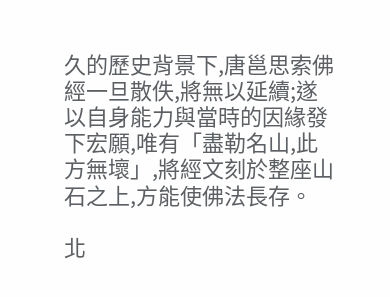久的歷史背景下,唐邕思索佛經一旦散佚,將無以延續;遂以自身能力與當時的因緣發下宏願,唯有「盡勒名山,此方無壞」,將經文刻於整座山石之上,方能使佛法長存。

北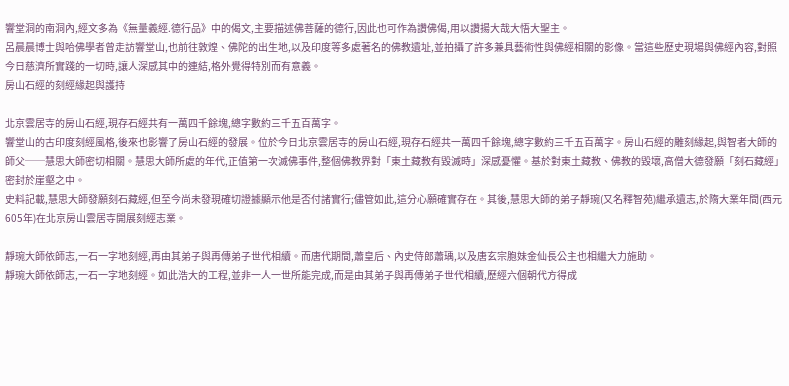響堂洞的南洞內,經文多為《無量義經.德行品》中的偈文,主要描述佛菩薩的德行,因此也可作為讚佛偈,用以讚揚大哉大悟大聖主。
呂晨晨博士與哈佛學者曾走訪響堂山,也前往敦煌、佛陀的出生地,以及印度等多處著名的佛教遺址,並拍攝了許多兼具藝術性與佛經相關的影像。當這些歷史現場與佛經內容,對照今日慈濟所實踐的一切時,讓人深感其中的連結,格外覺得特別而有意義。
房山石經的刻經緣起與護持

北京雲居寺的房山石經,現存石經共有一萬四千餘塊,總字數約三千五百萬字。
響堂山的古印度刻經風格,後來也影響了房山石經的發展。位於今日北京雲居寺的房山石經,現存石經共一萬四千餘塊,總字數約三千五百萬字。房山石經的雕刻緣起,與智者大師的師父──慧思大師密切相關。慧思大師所處的年代,正值第一次滅佛事件,整個佛教界對「東土藏教有毀滅時」深感憂懼。基於對東土藏教、佛教的毀壞,高僧大德發願「刻石藏經」密封於崖壑之中。
史料記載,慧思大師發願刻石藏經,但至今尚未發現確切證據顯示他是否付諸實行;儘管如此,這分心願確實存在。其後,慧思大師的弟子靜琬(又名釋智苑)繼承遺志,於隋大業年間(西元605年)在北京房山雲居寺開展刻經志業。

靜琬大師依師志,一石一字地刻經,再由其弟子與再傳弟子世代相續。而唐代期間,蕭皇后、內史侍郎蕭瑀,以及唐玄宗胞妹金仙長公主也相繼大力施助。
靜琬大師依師志,一石一字地刻經。如此浩大的工程,並非一人一世所能完成,而是由其弟子與再傳弟子世代相續,歷經六個朝代方得成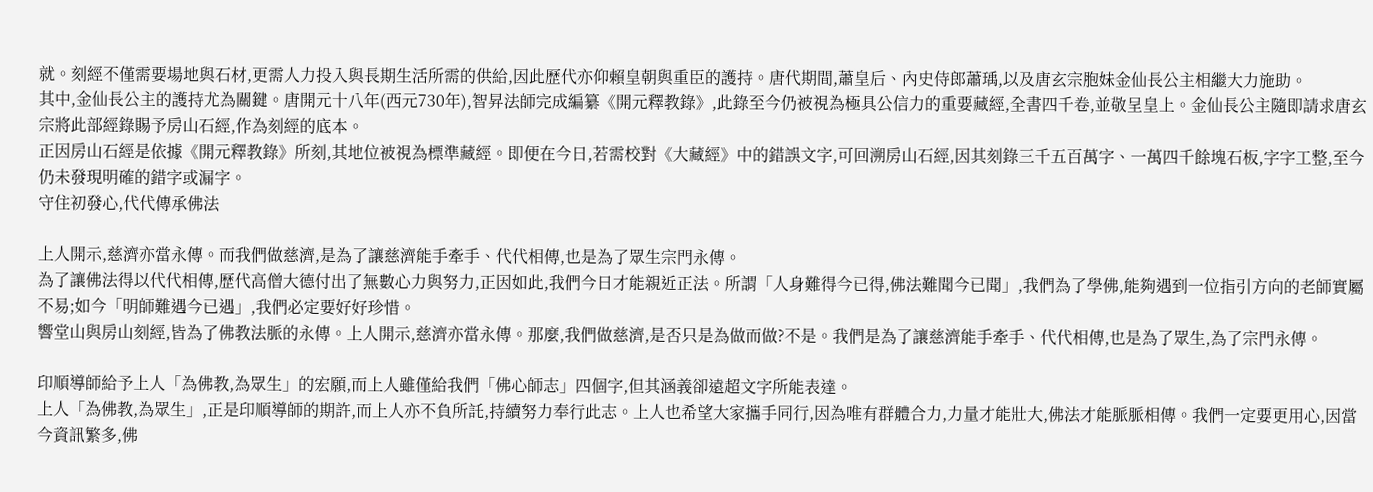就。刻經不僅需要場地與石材,更需人力投入與長期生活所需的供給,因此歷代亦仰賴皇朝與重臣的護持。唐代期間,蕭皇后、內史侍郎蕭瑀,以及唐玄宗胞妹金仙長公主相繼大力施助。
其中,金仙長公主的護持尤為關鍵。唐開元十八年(西元730年),智昇法師完成編纂《開元釋教錄》,此錄至今仍被視為極具公信力的重要藏經,全書四千卷,並敬呈皇上。金仙長公主隨即請求唐玄宗將此部經錄賜予房山石經,作為刻經的底本。
正因房山石經是依據《開元釋教錄》所刻,其地位被視為標準藏經。即便在今日,若需校對《大藏經》中的錯誤文字,可回溯房山石經,因其刻錄三千五百萬字、一萬四千餘塊石板,字字工整,至今仍未發現明確的錯字或漏字。
守住初發心,代代傳承佛法

上人開示,慈濟亦當永傳。而我們做慈濟,是為了讓慈濟能手牽手、代代相傳,也是為了眾生宗門永傳。
為了讓佛法得以代代相傳,歷代高僧大德付出了無數心力與努力,正因如此,我們今日才能親近正法。所謂「人身難得今已得,佛法難聞今已聞」,我們為了學佛,能夠遇到一位指引方向的老師實屬不易;如今「明師難遇今已遇」,我們必定要好好珍惜。
響堂山與房山刻經,皆為了佛教法脈的永傳。上人開示,慈濟亦當永傳。那麼,我們做慈濟,是否只是為做而做?不是。我們是為了讓慈濟能手牽手、代代相傳,也是為了眾生,為了宗門永傳。

印順導師給予上人「為佛教,為眾生」的宏願,而上人雖僅給我們「佛心師志」四個字,但其涵義卻遠超文字所能表達。
上人「為佛教,為眾生」,正是印順導師的期許,而上人亦不負所託,持續努力奉行此志。上人也希望大家攜手同行,因為唯有群體合力,力量才能壯大,佛法才能脈脈相傳。我們一定要更用心,因當今資訊繁多,佛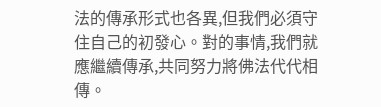法的傳承形式也各異,但我們必須守住自己的初發心。對的事情,我們就應繼續傳承,共同努力將佛法代代相傳。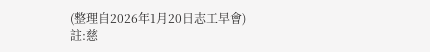(整理自2026年1月20日志工早會)
註:慈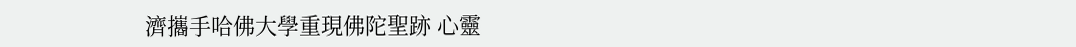濟攜手哈佛大學重現佛陀聖跡 心靈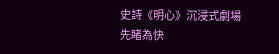史詩《明心》沉浸式劇場先睹為快